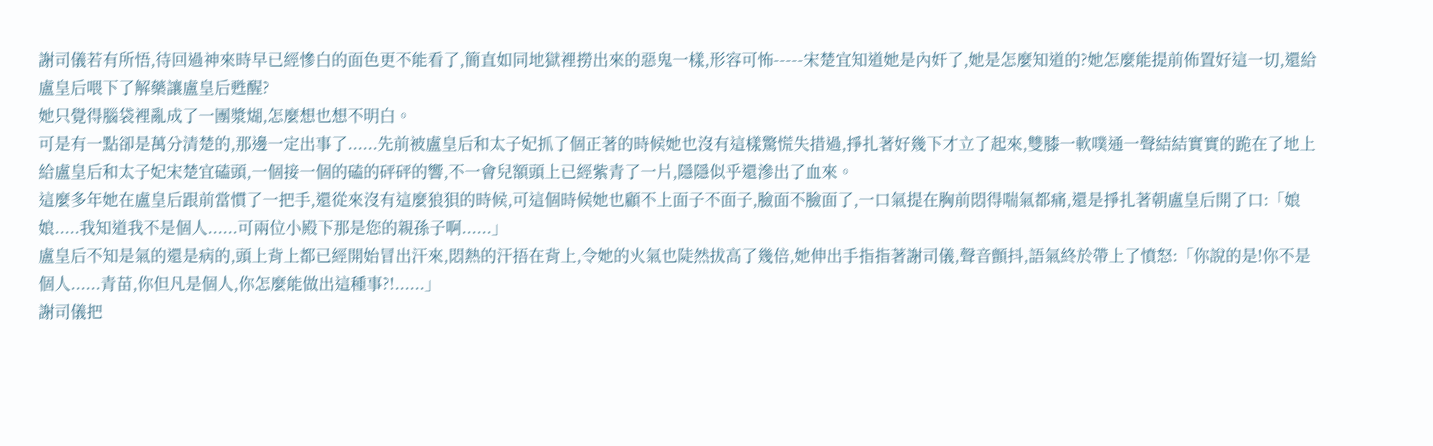謝司儀若有所悟,待回過神來時早已經慘白的面色更不能看了,簡直如同地獄裡撈出來的惡鬼一樣,形容可怖-----宋楚宜知道她是內奸了,她是怎麼知道的?她怎麼能提前佈置好這一切,還給盧皇后喂下了解藥讓盧皇后甦醒?
她只覺得腦袋裡亂成了一團漿煳,怎麼想也想不明白。
可是有一點卻是萬分清楚的,那邊一定出事了......先前被盧皇后和太子妃抓了個正著的時候她也沒有這樣驚慌失措過,掙扎著好幾下才立了起來,雙膝一軟噗通一聲結結實實的跪在了地上給盧皇后和太子妃宋楚宜磕頭,一個接一個的磕的砰砰的響,不一會兒額頭上已經紫青了一片,隱隱似乎還滲出了血來。
這麼多年她在盧皇后跟前當慣了一把手,還從來沒有這麼狼狽的時候,可這個時候她也顧不上面子不面子,臉面不臉面了,一口氣提在胸前悶得喘氣都痛,還是掙扎著朝盧皇后開了口:「娘娘.....我知道我不是個人......可兩位小殿下那是您的親孫子啊......」
盧皇后不知是氣的還是病的,頭上背上都已經開始冒出汗來,悶熱的汗捂在背上,令她的火氣也陡然拔高了幾倍,她伸出手指指著謝司儀,聲音顫抖,語氣終於帶上了憤怒:「你說的是!你不是個人......青苗,你但凡是個人,你怎麼能做出這種事?!......」
謝司儀把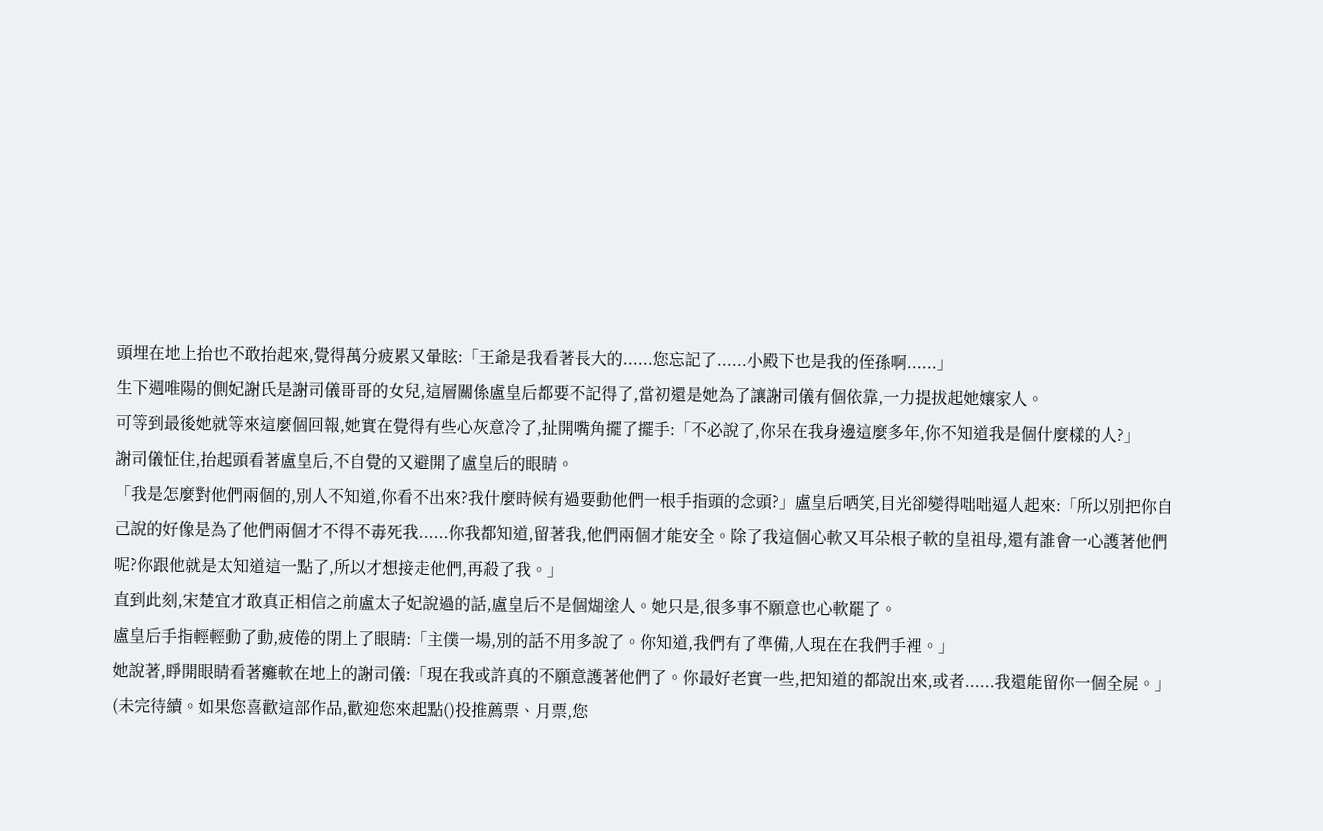頭埋在地上抬也不敢抬起來,覺得萬分疲累又暈眩:「王爺是我看著長大的......您忘記了......小殿下也是我的侄孫啊......」
生下週唯陽的側妃謝氏是謝司儀哥哥的女兒,這層關係盧皇后都要不記得了,當初還是她為了讓謝司儀有個依靠,一力提拔起她孃家人。
可等到最後她就等來這麼個回報,她實在覺得有些心灰意冷了,扯開嘴角擺了擺手:「不必說了,你呆在我身邊這麼多年,你不知道我是個什麼樣的人?」
謝司儀怔住,抬起頭看著盧皇后,不自覺的又避開了盧皇后的眼睛。
「我是怎麼對他們兩個的,別人不知道,你看不出來?我什麼時候有過要動他們一根手指頭的念頭?」盧皇后哂笑,目光卻變得咄咄逼人起來:「所以別把你自己說的好像是為了他們兩個才不得不毒死我......你我都知道,留著我,他們兩個才能安全。除了我這個心軟又耳朵根子軟的皇祖母,還有誰會一心護著他們呢?你跟他就是太知道這一點了,所以才想接走他們,再殺了我。」
直到此刻,宋楚宜才敢真正相信之前盧太子妃說過的話,盧皇后不是個煳塗人。她只是,很多事不願意也心軟罷了。
盧皇后手指輕輕動了動,疲倦的閉上了眼睛:「主僕一場,別的話不用多說了。你知道,我們有了準備,人現在在我們手裡。」
她說著,睜開眼睛看著癱軟在地上的謝司儀:「現在我或許真的不願意護著他們了。你最好老實一些,把知道的都說出來,或者......我還能留你一個全屍。」(未完待續。如果您喜歡這部作品,歡迎您來起點()投推薦票、月票,您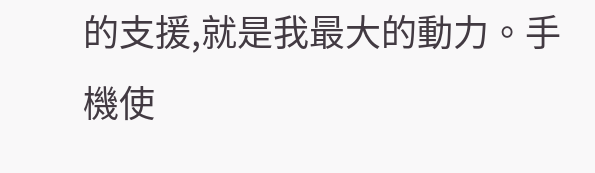的支援,就是我最大的動力。手機使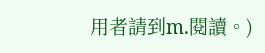用者請到m.閱讀。)